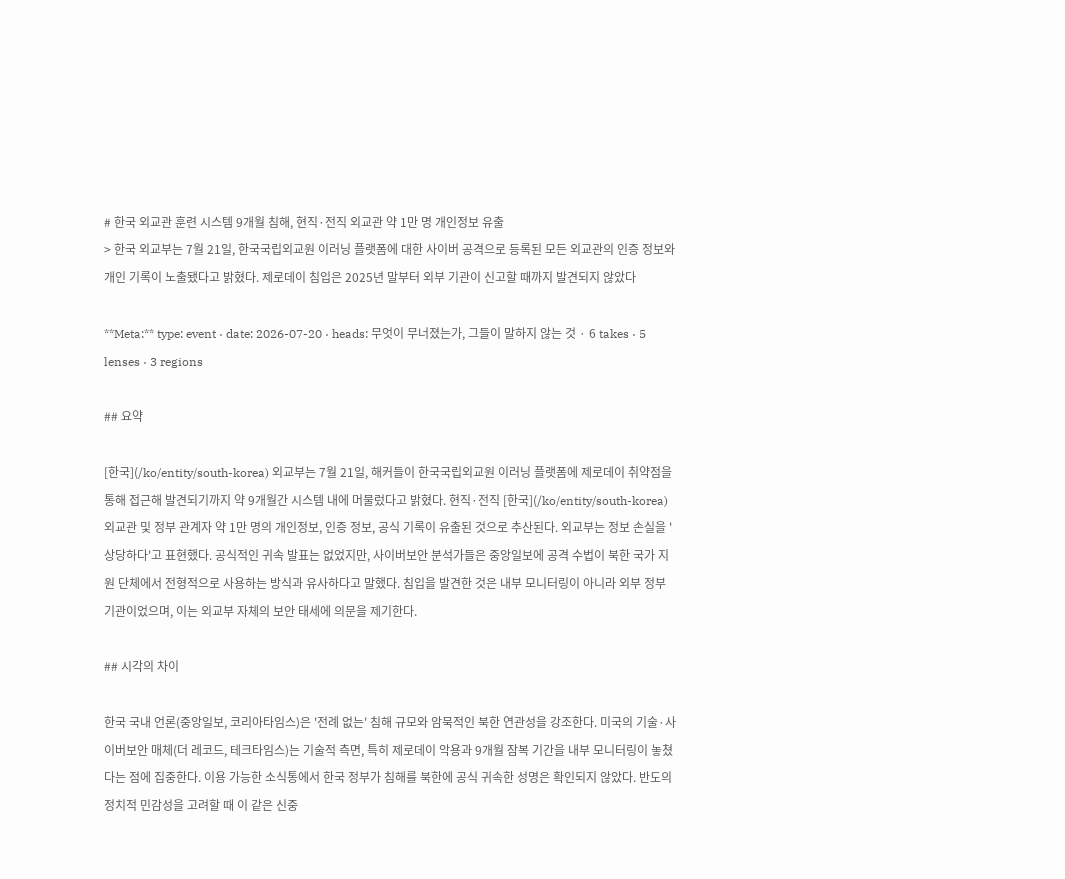# 한국 외교관 훈련 시스템 9개월 침해, 현직·전직 외교관 약 1만 명 개인정보 유출
> 한국 외교부는 7월 21일, 한국국립외교원 이러닝 플랫폼에 대한 사이버 공격으로 등록된 모든 외교관의 인증 정보와 개인 기록이 노출됐다고 밝혔다. 제로데이 침입은 2025년 말부터 외부 기관이 신고할 때까지 발견되지 않았다

**Meta:** type: event · date: 2026-07-20 · heads: 무엇이 무너졌는가, 그들이 말하지 않는 것 · 6 takes · 5 lenses · 3 regions

## 요약

[한국](/ko/entity/south-korea) 외교부는 7월 21일, 해커들이 한국국립외교원 이러닝 플랫폼에 제로데이 취약점을 통해 접근해 발견되기까지 약 9개월간 시스템 내에 머물렀다고 밝혔다. 현직·전직 [한국](/ko/entity/south-korea) 외교관 및 정부 관계자 약 1만 명의 개인정보, 인증 정보, 공식 기록이 유출된 것으로 추산된다. 외교부는 정보 손실을 '상당하다'고 표현했다. 공식적인 귀속 발표는 없었지만, 사이버보안 분석가들은 중앙일보에 공격 수법이 북한 국가 지원 단체에서 전형적으로 사용하는 방식과 유사하다고 말했다. 침입을 발견한 것은 내부 모니터링이 아니라 외부 정부 기관이었으며, 이는 외교부 자체의 보안 태세에 의문을 제기한다.

## 시각의 차이

한국 국내 언론(중앙일보, 코리아타임스)은 '전례 없는' 침해 규모와 암묵적인 북한 연관성을 강조한다. 미국의 기술·사이버보안 매체(더 레코드, 테크타임스)는 기술적 측면, 특히 제로데이 악용과 9개월 잠복 기간을 내부 모니터링이 놓쳤다는 점에 집중한다. 이용 가능한 소식통에서 한국 정부가 침해를 북한에 공식 귀속한 성명은 확인되지 않았다. 반도의 정치적 민감성을 고려할 때 이 같은 신중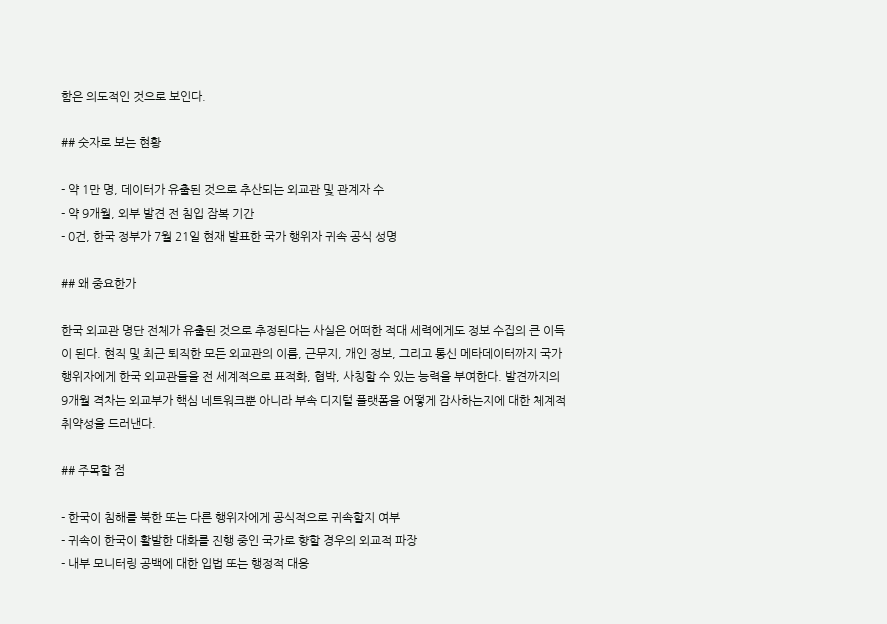함은 의도적인 것으로 보인다.

## 숫자로 보는 현황

- 약 1만 명, 데이터가 유출된 것으로 추산되는 외교관 및 관계자 수
- 약 9개월, 외부 발견 전 침입 잠복 기간
- 0건, 한국 정부가 7월 21일 현재 발표한 국가 행위자 귀속 공식 성명

## 왜 중요한가

한국 외교관 명단 전체가 유출된 것으로 추정된다는 사실은 어떠한 적대 세력에게도 정보 수집의 큰 이득이 된다. 현직 및 최근 퇴직한 모든 외교관의 이름, 근무지, 개인 정보, 그리고 통신 메타데이터까지 국가 행위자에게 한국 외교관들을 전 세계적으로 표적화, 협박, 사칭할 수 있는 능력을 부여한다. 발견까지의 9개월 격차는 외교부가 핵심 네트워크뿐 아니라 부속 디지털 플랫폼을 어떻게 감사하는지에 대한 체계적 취약성을 드러낸다.

## 주목할 점

- 한국이 침해를 북한 또는 다른 행위자에게 공식적으로 귀속할지 여부
- 귀속이 한국이 활발한 대화를 진행 중인 국가로 향할 경우의 외교적 파장
- 내부 모니터링 공백에 대한 입법 또는 행정적 대응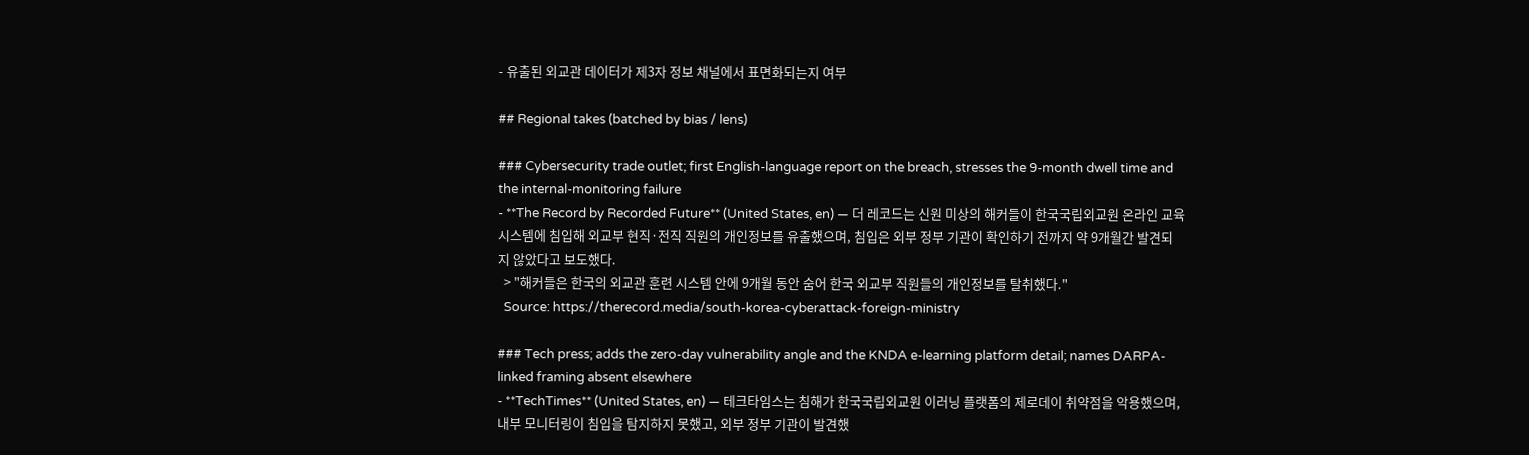- 유출된 외교관 데이터가 제3자 정보 채널에서 표면화되는지 여부

## Regional takes (batched by bias / lens)

### Cybersecurity trade outlet; first English-language report on the breach, stresses the 9-month dwell time and the internal-monitoring failure
- **The Record by Recorded Future** (United States, en) — 더 레코드는 신원 미상의 해커들이 한국국립외교원 온라인 교육 시스템에 침입해 외교부 현직·전직 직원의 개인정보를 유출했으며, 침입은 외부 정부 기관이 확인하기 전까지 약 9개월간 발견되지 않았다고 보도했다.
  > "해커들은 한국의 외교관 훈련 시스템 안에 9개월 동안 숨어 한국 외교부 직원들의 개인정보를 탈취했다."
  Source: https://therecord.media/south-korea-cyberattack-foreign-ministry

### Tech press; adds the zero-day vulnerability angle and the KNDA e-learning platform detail; names DARPA-linked framing absent elsewhere
- **TechTimes** (United States, en) — 테크타임스는 침해가 한국국립외교원 이러닝 플랫폼의 제로데이 취약점을 악용했으며, 내부 모니터링이 침입을 탐지하지 못했고, 외부 정부 기관이 발견했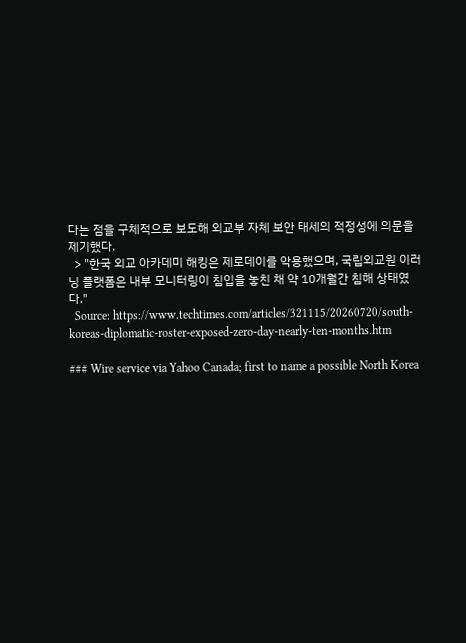다는 점을 구체적으로 보도해 외교부 자체 보안 태세의 적정성에 의문을 제기했다.
  > "한국 외교 아카데미 해킹은 제로데이를 악용했으며, 국립외교원 이러닝 플랫폼은 내부 모니터링이 침입을 놓친 채 약 10개월간 침해 상태였다."
  Source: https://www.techtimes.com/articles/321115/20260720/south-koreas-diplomatic-roster-exposed-zero-day-nearly-ten-months.htm

### Wire service via Yahoo Canada; first to name a possible North Korea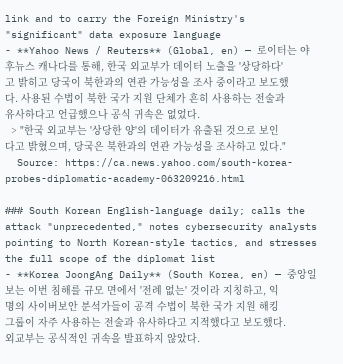link and to carry the Foreign Ministry's "significant" data exposure language
- **Yahoo News / Reuters** (Global, en) — 로이터는 야후뉴스 캐나다를 통해, 한국 외교부가 데이터 노출을 '상당하다'고 밝히고 당국이 북한과의 연관 가능성을 조사 중이라고 보도했다. 사용된 수법이 북한 국가 지원 단체가 흔히 사용하는 전술과 유사하다고 언급했으나 공식 귀속은 없었다.
  > "한국 외교부는 '상당한 양'의 데이터가 유출된 것으로 보인다고 밝혔으며, 당국은 북한과의 연관 가능성을 조사하고 있다."
  Source: https://ca.news.yahoo.com/south-korea-probes-diplomatic-academy-063209216.html

### South Korean English-language daily; calls the attack "unprecedented," notes cybersecurity analysts pointing to North Korean-style tactics, and stresses the full scope of the diplomat list
- **Korea JoongAng Daily** (South Korea, en) — 중앙일보는 이번 침해를 규모 면에서 '전례 없는' 것이라 지칭하고, 익명의 사이버보안 분석가들이 공격 수법이 북한 국가 지원 해킹 그룹이 자주 사용하는 전술과 유사하다고 지적했다고 보도했다. 외교부는 공식적인 귀속을 발표하지 않았다.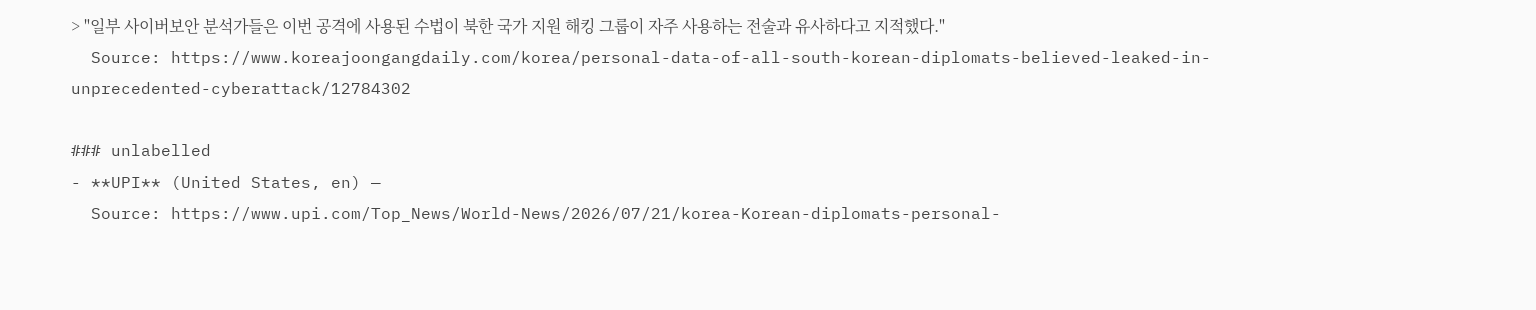> "일부 사이버보안 분석가들은 이번 공격에 사용된 수법이 북한 국가 지원 해킹 그룹이 자주 사용하는 전술과 유사하다고 지적했다."
  Source: https://www.koreajoongangdaily.com/korea/personal-data-of-all-south-korean-diplomats-believed-leaked-in-unprecedented-cyberattack/12784302

### unlabelled
- **UPI** (United States, en) —
  Source: https://www.upi.com/Top_News/World-News/2026/07/21/korea-Korean-diplomats-personal-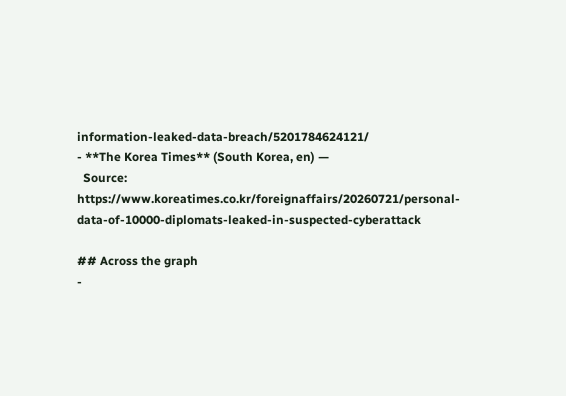information-leaked-data-breach/5201784624121/
- **The Korea Times** (South Korea, en) —
  Source: https://www.koreatimes.co.kr/foreignaffairs/20260721/personal-data-of-10000-diplomats-leaked-in-suspected-cyberattack

## Across the graph
-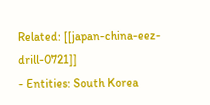Related: [[japan-china-eez-drill-0721]]
- Entities: South Korea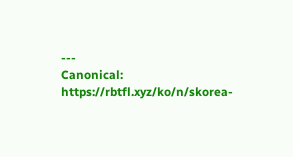---
Canonical: https://rbtfl.xyz/ko/n/skorea-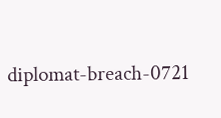diplomat-breach-0721